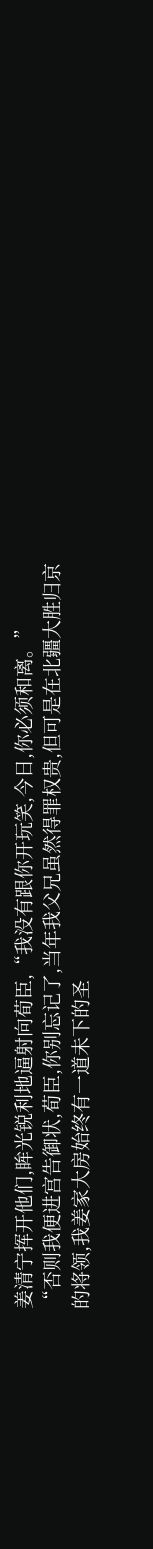姜清宁挥开他们,眸光锐利地逼射向荀臣,“我没有跟你开玩笑,今日,你必须和离。”
“否则我便进宫告御状,荀臣,你别忘记了,当年我父兄虽然得罪权贵,但可是在北疆大胜归京的将领,我姜家大房始终有一道未下的圣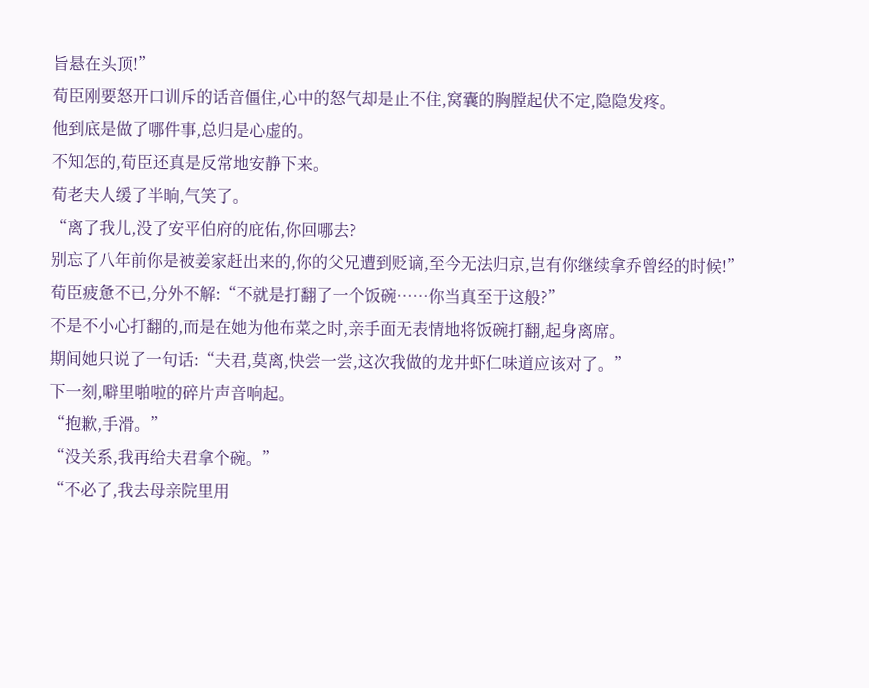旨悬在头顶!”
荀臣刚要怒开口训斥的话音僵住,心中的怒气却是止不住,窝囊的胸膛起伏不定,隐隐发疼。
他到底是做了哪件事,总归是心虚的。
不知怎的,荀臣还真是反常地安静下来。
荀老夫人缓了半晌,气笑了。
“离了我儿,没了安平伯府的庇佑,你回哪去?
别忘了八年前你是被姜家赶出来的,你的父兄遭到贬谪,至今无法归京,岂有你继续拿乔曾经的时候!”
荀臣疲惫不已,分外不解:“不就是打翻了一个饭碗……你当真至于这般?”
不是不小心打翻的,而是在她为他布菜之时,亲手面无表情地将饭碗打翻,起身离席。
期间她只说了一句话:“夫君,莫离,快尝一尝,这次我做的龙井虾仁味道应该对了。”
下一刻,噼里啪啦的碎片声音响起。
“抱歉,手滑。”
“没关系,我再给夫君拿个碗。”
“不必了,我去母亲院里用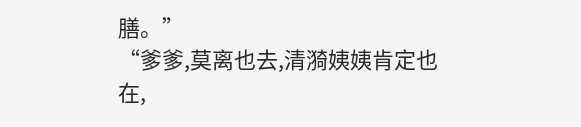膳。”
“爹爹,莫离也去,清漪姨姨肯定也在,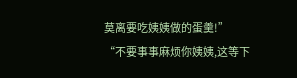莫离要吃姨姨做的蛋羹!”
“不要事事麻烦你姨姨,这等下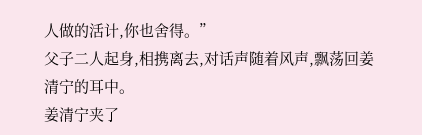人做的活计,你也舍得。”
父子二人起身,相携离去,对话声随着风声,飘荡回姜清宁的耳中。
姜清宁夹了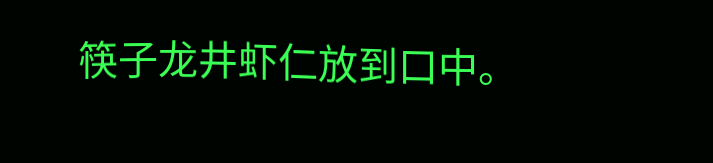筷子龙井虾仁放到口中。